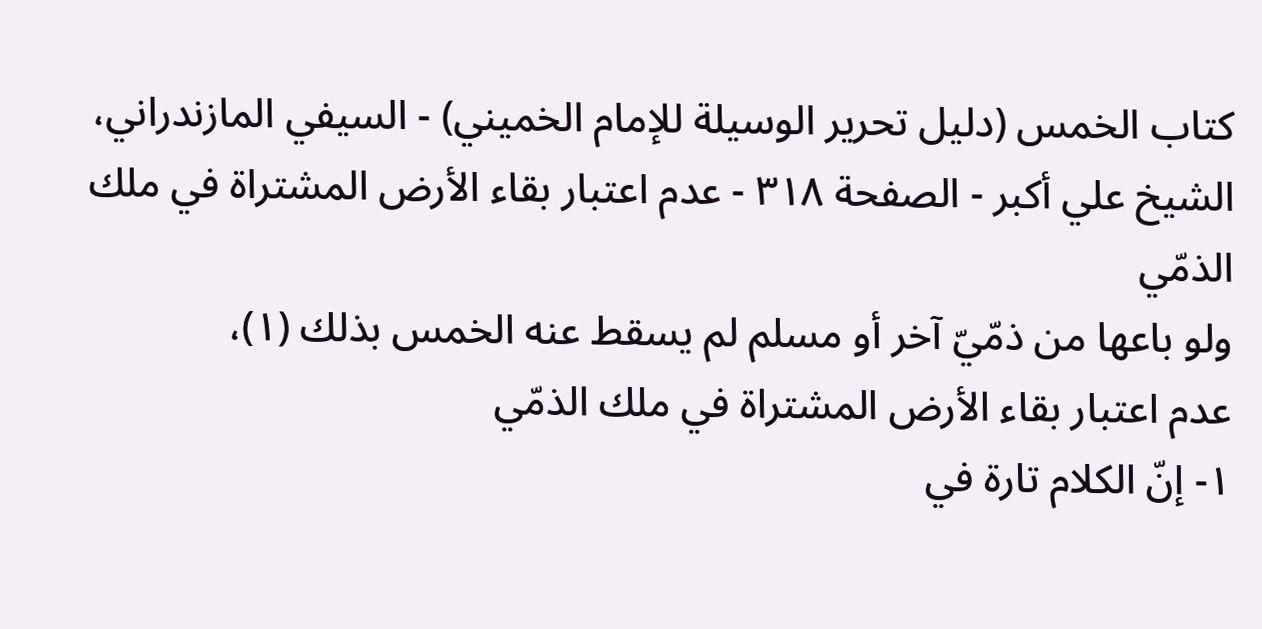كتاب الخمس (دليل تحرير الوسيلة للإمام الخميني) - السيفي المازندراني، الشيخ علي أكبر - الصفحة ٣١٨ - عدم اعتبار بقاء الأرض المشتراة في ملك الذمّي
ولو باعها من ذمّيّ آخر أو مسلم لم يسقط عنه الخمس بذلك (١)،
عدم اعتبار بقاء الأرض المشتراة في ملك الذمّي
١- إنّ الكلام تارة في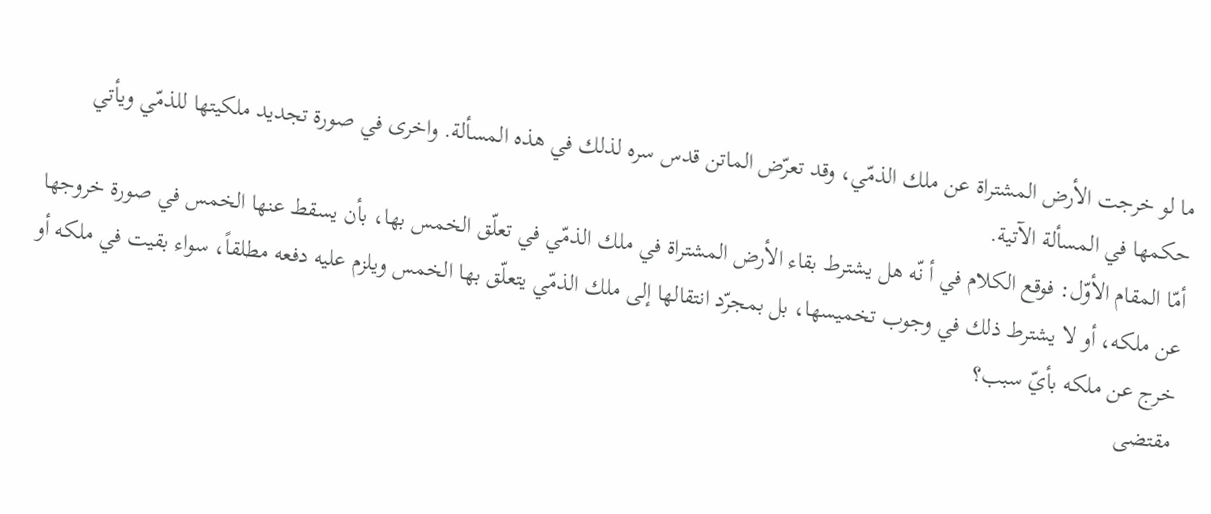ما لو خرجت الأرض المشتراة عن ملك الذمّي، وقد تعرّض الماتن قدس سره لذلك في هذه المسألة. واخرى في صورة تجديد ملكيتها للذمّي ويأتي حكمها في المسألة الآتية.
أمّا المقام الأوّل: فوقع الكلام في أ نّه هل يشترط بقاء الأرض المشتراة في ملك الذمّي في تعلّق الخمس بها، بأن يسقط عنها الخمس في صورة خروجها عن ملكه، أو لا يشترط ذلك في وجوب تخميسها، بل بمجرّد انتقالها إلى ملك الذمّي يتعلّق بها الخمس ويلزم عليه دفعه مطلقاً، سواء بقيت في ملكه أو خرج عن ملكه بأيّ سبب؟
مقتضى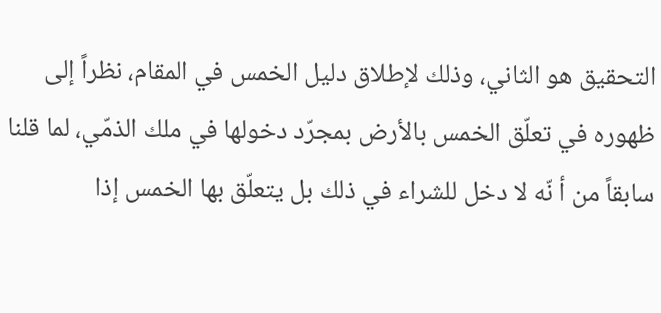التحقيق هو الثاني، وذلك لإطلاق دليل الخمس في المقام، نظراً إلى ظهوره في تعلّق الخمس بالأرض بمجرّد دخولها في ملك الذمّي، لما قلنا سابقاً من أ نّه لا دخل للشراء في ذلك بل يتعلّق بها الخمس إذا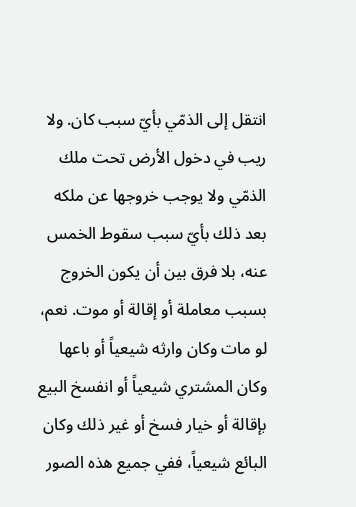انتقل إلى الذمّي بأيّ سبب كان. ولا ريب في دخول الأرض تحت ملك الذمّي ولا يوجب خروجها عن ملكه بعد ذلك بأيّ سبب سقوط الخمس عنه، بلا فرق بين أن يكون الخروج بسبب معاملة أو إقالة أو موت. نعم، لو مات وكان وارثه شيعياً أو باعها وكان المشتري شيعياً أو انفسخ البيع بإقالة أو خيار فسخ أو غير ذلك وكان البائع شيعياً، ففي جميع هذه الصور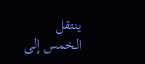ينتقل الخمس إلى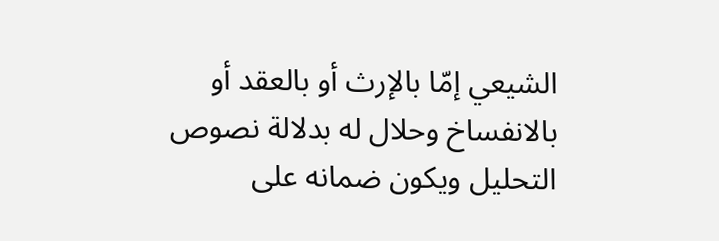الشيعي إمّا بالإرث أو بالعقد أو بالانفساخ وحلال له بدلالة نصوص التحليل ويكون ضمانه على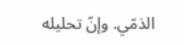الذمّي. وإنّ تحليله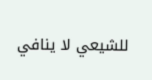للشيعي لا ينافي